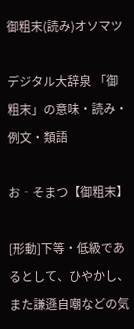御粗末(読み)オソマツ

デジタル大辞泉 「御粗末」の意味・読み・例文・類語

お‐そまつ【御粗末】

[形動]下等・低級であるとして、ひやかし、また謙遜自嘲などの気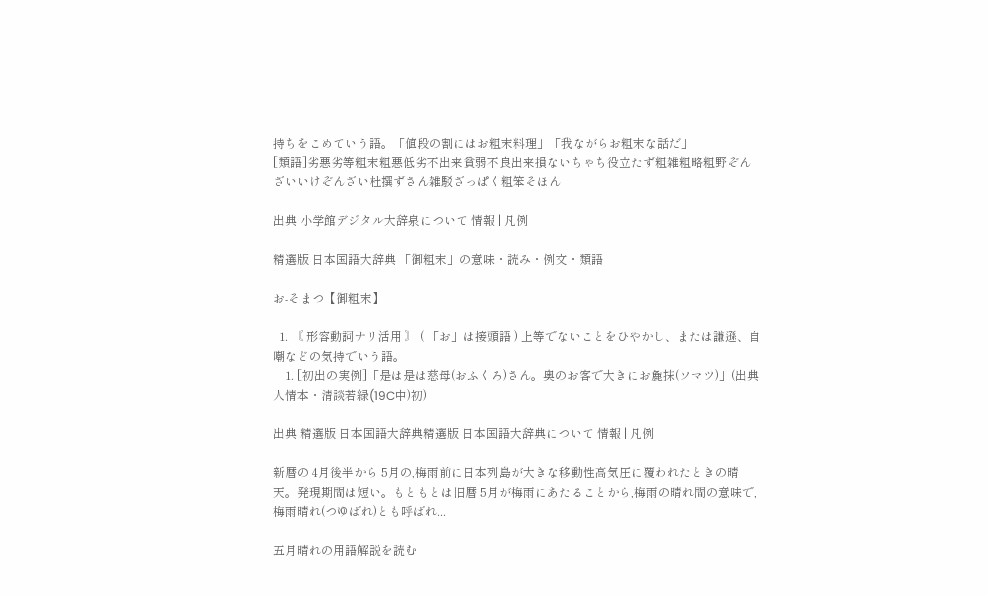持ちをこめていう語。「値段の割にはお粗末料理」「我ながらお粗末な話だ」
[類語]劣悪劣等粗末粗悪低劣不出来貧弱不良出来損ないちゃち役立たず粗雑粗略粗野ぞんざいいけぞんざい杜撰ずさん雑駁ざっぱく粗笨そほん

出典 小学館デジタル大辞泉について 情報 | 凡例

精選版 日本国語大辞典 「御粗末」の意味・読み・例文・類語

お‐そまつ【御粗末】

  1. 〘 形容動詞ナリ活用 〙 ( 「お」は接頭語 ) 上等でないことをひやかし、または謙遜、自嘲などの気持でいう語。
    1. [初出の実例]「是は是は慈母(おふくろ)さん。奥のお客で大きにお麁抹(ソマツ)」(出典人情本・清談若緑(19C中)初)

出典 精選版 日本国語大辞典精選版 日本国語大辞典について 情報 | 凡例

新暦の 4月後半から 5月の,梅雨前に日本列島が大きな移動性高気圧に覆われたときの晴天。発現期間は短い。もともとは旧暦 5月が梅雨にあたることから,梅雨の晴れ間の意味で,梅雨晴れ(つゆばれ)とも呼ばれ...

五月晴れの用語解説を読む